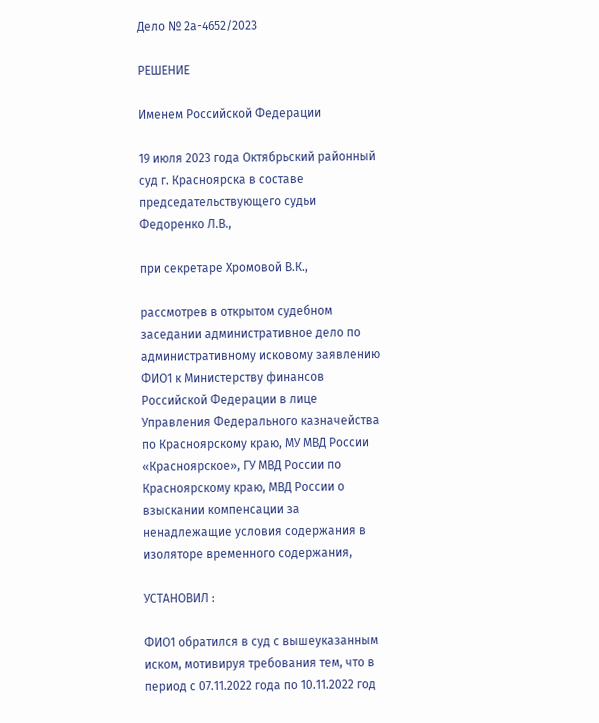Дело № 2а-4652/2023

РЕШЕНИЕ

Именем Российской Федерации

19 июля 2023 года Октябрьский районный суд г. Красноярска в составе председательствующего судьи Федоренко Л.В.,

при секретаре Хромовой В.К.,

рассмотрев в открытом судебном заседании административное дело по административному исковому заявлению ФИО1 к Министерству финансов Российской Федерации в лице Управления Федерального казначейства по Красноярскому краю, МУ МВД России «Красноярское», ГУ МВД России по Красноярскому краю, МВД России о взыскании компенсации за ненадлежащие условия содержания в изоляторе временного содержания,

УСТАНОВИЛ :

ФИО1 обратился в суд с вышеуказанным иском, мотивируя требования тем, что в период с 07.11.2022 года по 10.11.2022 год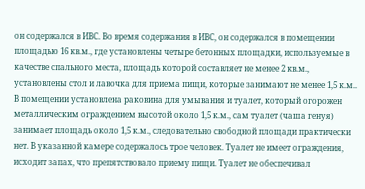он содержался в ИВС. Во время содержания в ИВС, он содержался в помещении площадью 16 кв.м., где установлены четыре бетонных площадки, используемые в качестве спального места, площадь которой составляет не менее 2 кв.м., установлены стол и лавочка для приема пищи, которые занимают не менее 1,5 к.м.. В помещении установлена раковина для умывания и туалет, который огорожен металлическим ограждением высотой около 1,5 к.м., сам туалет (чаша генуя) занимает площадь около 1,5 к.м., следовательно свободной площади практически нет. В указанной камере содержалось трое человек. Туалет не имеет ограждения, исходит запах, что препятствовало приему пищи. Туалет не обеспечивал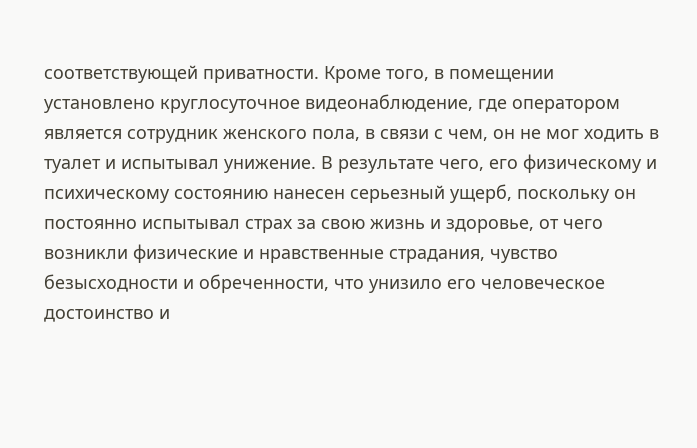соответствующей приватности. Кроме того, в помещении установлено круглосуточное видеонаблюдение, где оператором является сотрудник женского пола, в связи с чем, он не мог ходить в туалет и испытывал унижение. В результате чего, его физическому и психическому состоянию нанесен серьезный ущерб, поскольку он постоянно испытывал страх за свою жизнь и здоровье, от чего возникли физические и нравственные страдания, чувство безысходности и обреченности, что унизило его человеческое достоинство и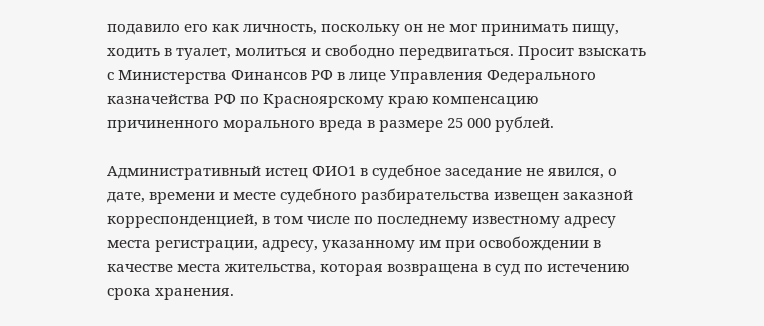подавило его как личность, поскольку он не мог принимать пищу, ходить в туалет, молиться и свободно передвигаться. Просит взыскать с Министерства Финансов РФ в лице Управления Федерального казначейства РФ по Красноярскому краю компенсацию причиненного морального вреда в размере 25 000 рублей.

Административный истец ФИО1 в судебное заседание не явился, о дате, времени и месте судебного разбирательства извещен заказной корреспонденцией, в том числе по последнему известному адресу места регистрации, адресу, указанному им при освобождении в качестве места жительства, которая возвращена в суд по истечению срока хранения.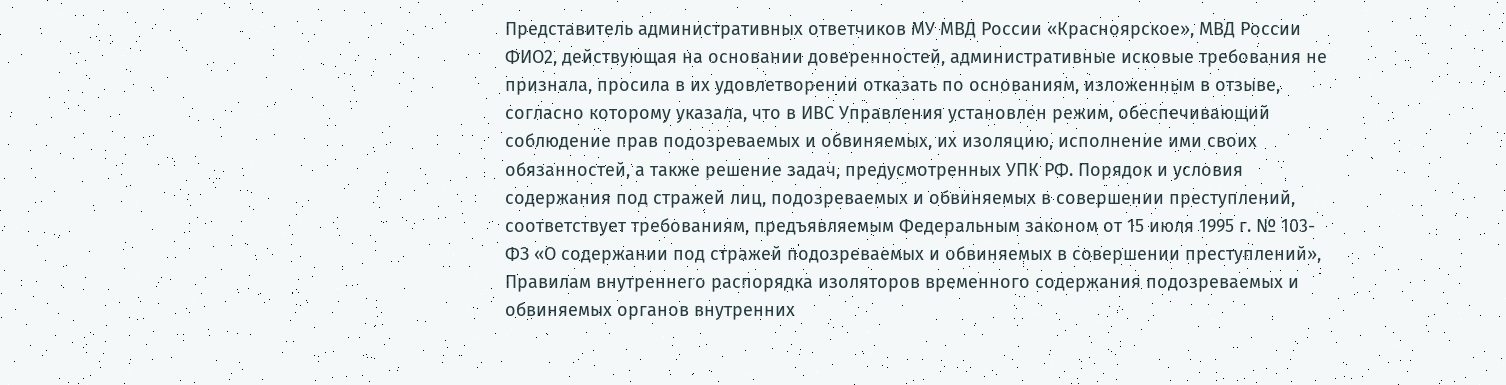Представитель административных ответчиков МУ МВД России «Красноярское», МВД России ФИО2, действующая на основании доверенностей, административные исковые требования не признала, просила в их удовлетворении отказать по основаниям, изложенным в отзыве, согласно которому указала, что в ИВС Управления установлен режим, обеспечивающий соблюдение прав подозреваемых и обвиняемых, их изоляцию, исполнение ими своих обязанностей, а также решение задач, предусмотренных УПК РФ. Порядок и условия содержания под стражей лиц, подозреваемых и обвиняемых в совершении преступлений, соответствует требованиям, предъявляемым Федеральным законом от 15 июля 1995 г. № 103-ФЗ «О содержании под стражей подозреваемых и обвиняемых в совершении преступлений», Правилам внутреннего распорядка изоляторов временного содержания подозреваемых и обвиняемых органов внутренних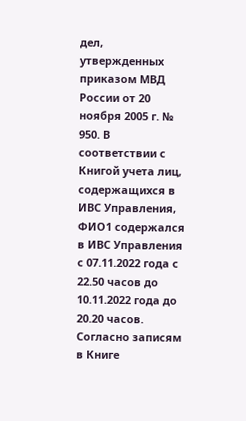дел, утвержденных приказом МВД России от 20 ноября 2005 г. № 950. В соответствии с Книгой учета лиц, содержащихся в ИВС Управления, ФИО1 содержался в ИВС Управления с 07.11.2022 года с 22.50 часов до 10.11.2022 года до 20.20 часов. Согласно записям в Книге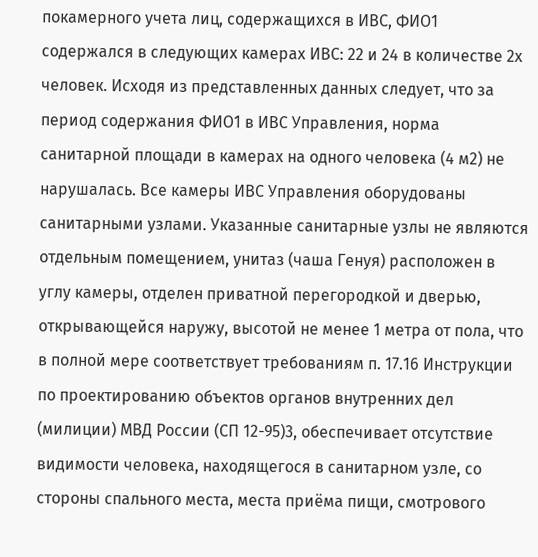покамерного учета лиц, содержащихся в ИВС, ФИО1 содержался в следующих камерах ИВС: 22 и 24 в количестве 2х человек. Исходя из представленных данных следует, что за период содержания ФИО1 в ИВС Управления, норма санитарной площади в камерах на одного человека (4 м2) не нарушалась. Все камеры ИВС Управления оборудованы санитарными узлами. Указанные санитарные узлы не являются отдельным помещением, унитаз (чаша Генуя) расположен в углу камеры, отделен приватной перегородкой и дверью, открывающейся наружу, высотой не менее 1 метра от пола, что в полной мере соответствует требованиям п. 17.16 Инструкции по проектированию объектов органов внутренних дел (милиции) МВД России (СП 12-95)3, обеспечивает отсутствие видимости человека, находящегося в санитарном узле, со стороны спального места, места приёма пищи, смотрового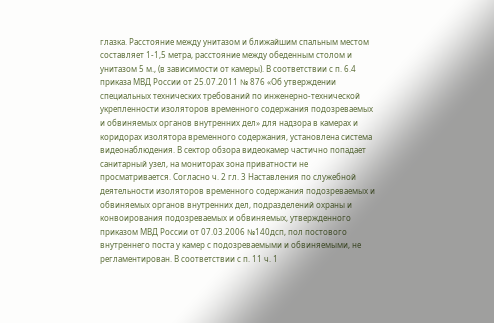глазка. Расстояние между унитазом и ближайшим спальным местом составляет 1-1,5 метра, расстояние между обеденным столом и унитазом 5 м., (в зависимости от камеры). В соответствии с п. 6.4 приказа МВД России от 25.07.2011 № 876 «Об утверждении специальных технических требований по инженерно-технической укрепленности изоляторов временного содержания подозреваемых и обвиняемых органов внутренних дел» для надзора в камерах и коридорах изолятора временного содержания, установлена система видеонаблюдения. В сектор обзора видеокамер частично попадает санитарный узел, на мониторах зона приватности не просматривается. Согласно ч. 2 гл. 3 Наставления по служебной деятельности изоляторов временного содержания подозреваемых и обвиняемых органов внутренних дел, подразделений охраны и конвоирования подозреваемых и обвиняемых, утвержденного приказом МВД России от 07.03.2006 №140дсп, пол постового внутреннего поста у камер с подозреваемыми и обвиняемыми, не регламентирован. В соответствии с п. 11 ч. 1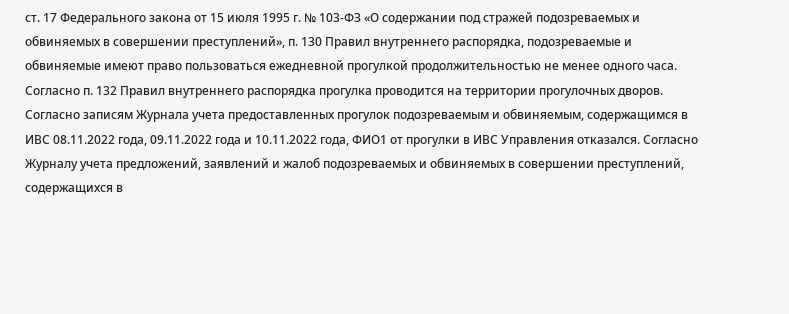ст. 17 Федерального закона от 15 июля 1995 г. № 103-ФЗ «О содержании под стражей подозреваемых и обвиняемых в совершении преступлений», п. 130 Правил внутреннего распорядка, подозреваемые и обвиняемые имеют право пользоваться ежедневной прогулкой продолжительностью не менее одного часа. Согласно п. 132 Правил внутреннего распорядка прогулка проводится на территории прогулочных дворов. Согласно записям Журнала учета предоставленных прогулок подозреваемым и обвиняемым, содержащимся в ИВС 08.11.2022 года, 09.11.2022 года и 10.11.2022 года, ФИО1 от прогулки в ИВС Управления отказался. Согласно Журналу учета предложений, заявлений и жалоб подозреваемых и обвиняемых в совершении преступлений, содержащихся в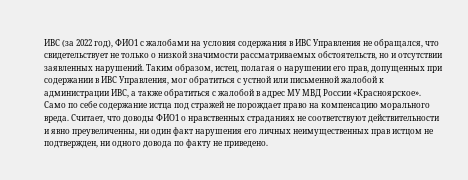ИВС (за 2022 год), ФИО1 с жалобами на условия содержания в ИВС Управления не обращался, что свидетельствует не только о низкой значимости рассматриваемых обстоятельств, но и отсутствии заявленных нарушений. Таким образом, истец, полагая о нарушении его прав, допущенных при содержании в ИВС Управления, мог обратиться с устной или письменной жалобой к администрации ИВС, а также обратиться с жалобой в адрес МУ МВД России «Красноярское». Само по себе содержание истца под стражей не порождает право на компенсацию морального вреда. Считает, что доводы ФИО1 о нравственных страданиях не соответствуют действительности и явно преувеличенны, ни один факт нарушения его личных неимущественных прав истцом не подтвержден, ни одного довода по факту не приведено.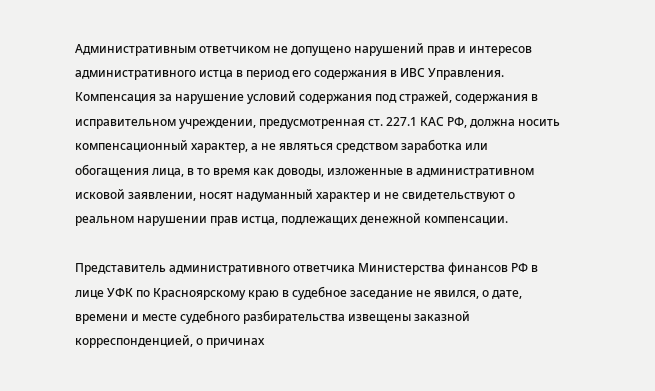Административным ответчиком не допущено нарушений прав и интересов административного истца в период его содержания в ИВС Управления. Компенсация за нарушение условий содержания под стражей, содержания в исправительном учреждении, предусмотренная ст. 227.1 КАС РФ, должна носить компенсационный характер, а не являться средством заработка или обогащения лица, в то время как доводы, изложенные в административном исковой заявлении, носят надуманный характер и не свидетельствуют о реальном нарушении прав истца, подлежащих денежной компенсации.

Представитель административного ответчика Министерства финансов РФ в лице УФК по Красноярскому краю в судебное заседание не явился, о дате, времени и месте судебного разбирательства извещены заказной корреспонденцией, о причинах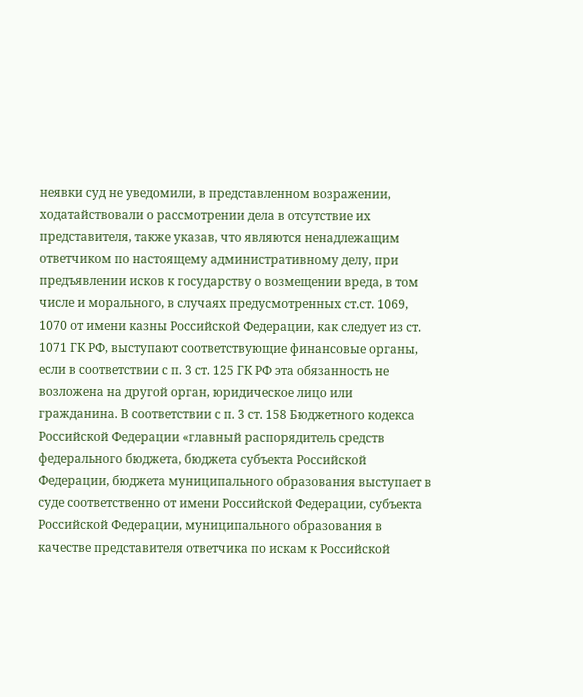неявки суд не уведомили, в представленном возражении, ходатайствовали о рассмотрении дела в отсутствие их представителя, также указав, что являются ненадлежащим ответчиком по настоящему административному делу, при предъявлении исков к государству о возмещении вреда, в том числе и морального, в случаях предусмотренных ст.ст. 1069, 1070 от имени казны Российской Федерации, как следует из ст. 1071 ГК РФ, выступают соответствующие финансовые органы, если в соответствии с п. 3 ст. 125 ГК РФ эта обязанность не возложена на другой орган, юридическое лицо или гражданина. В соответствии с п. 3 ст. 158 Бюджетного кодекса Российской Федерации «главный распорядитель средств федерального бюджета, бюджета субъекта Российской Федерации, бюджета муниципального образования выступает в суде соответственно от имени Российской Федерации, субъекта Российской Федерации, муниципального образования в качестве представителя ответчика по искам к Российской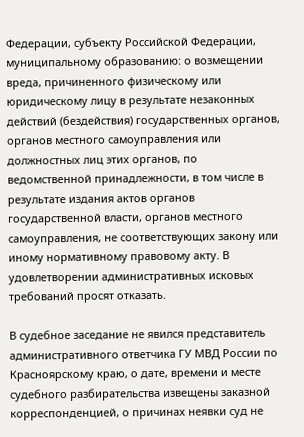Федерации, субъекту Российской Федерации, муниципальному образованию: о возмещении вреда, причиненного физическому или юридическому лицу в результате незаконных действий (бездействия) государственных органов, органов местного самоуправления или должностных лиц этих органов, по ведомственной принадлежности, в том числе в результате издания актов органов государственной власти, органов местного самоуправления, не соответствующих закону или иному нормативному правовому акту. В удовлетворении административных исковых требований просят отказать.

В судебное заседание не явился представитель административного ответчика ГУ МВД России по Красноярскому краю, о дате, времени и месте судебного разбирательства извещены заказной корреспонденцией, о причинах неявки суд не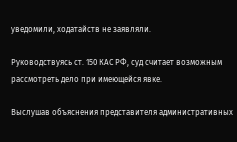уведомили, ходатайств не заявляли.

Руководствуясь ст. 150 КАС РФ, суд считает возможным рассмотреть дело при имеющейся явке.

Выслушав объяснения представителя административных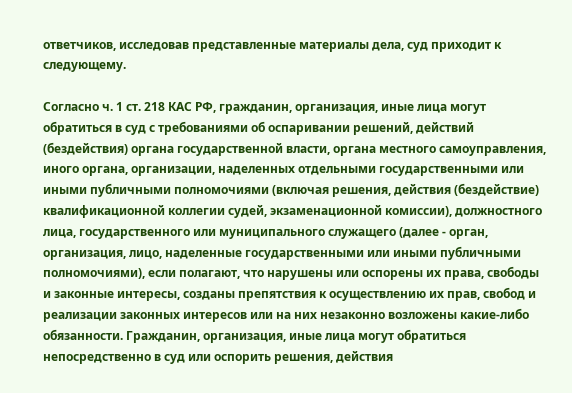ответчиков, исследовав представленные материалы дела, суд приходит к следующему.

Согласно ч. 1 ст. 218 КАС РФ, гражданин, организация, иные лица могут обратиться в суд с требованиями об оспаривании решений, действий (бездействия) органа государственной власти, органа местного самоуправления, иного органа, организации, наделенных отдельными государственными или иными публичными полномочиями (включая решения, действия (бездействие) квалификационной коллегии судей, экзаменационной комиссии), должностного лица, государственного или муниципального служащего (далее - орган, организация, лицо, наделенные государственными или иными публичными полномочиями), если полагают, что нарушены или оспорены их права, свободы и законные интересы, созданы препятствия к осуществлению их прав, свобод и реализации законных интересов или на них незаконно возложены какие-либо обязанности. Гражданин, организация, иные лица могут обратиться непосредственно в суд или оспорить решения, действия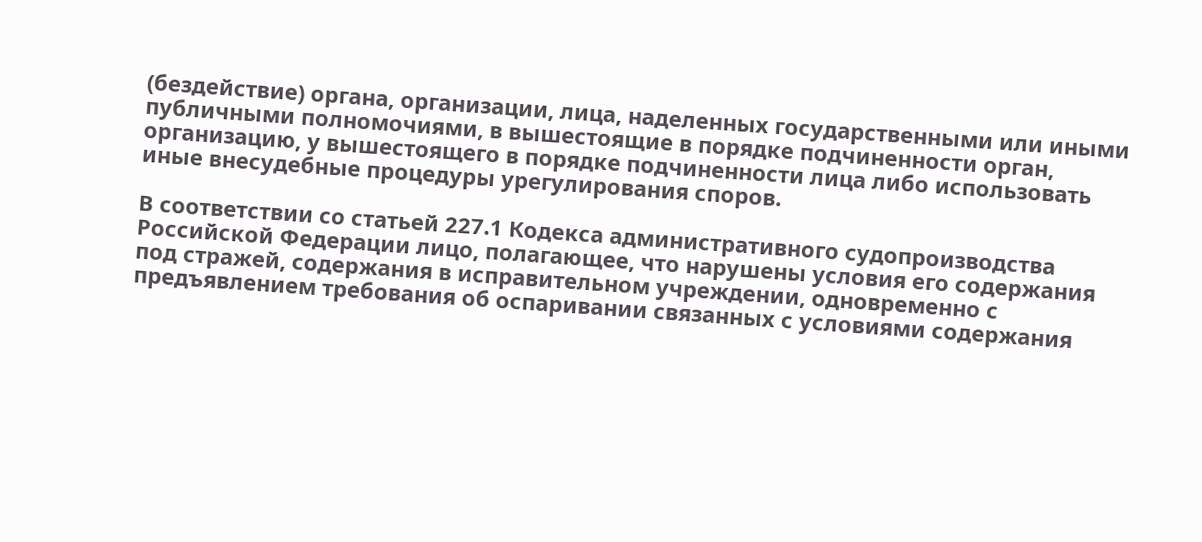(бездействие) органа, организации, лица, наделенных государственными или иными публичными полномочиями, в вышестоящие в порядке подчиненности орган, организацию, у вышестоящего в порядке подчиненности лица либо использовать иные внесудебные процедуры урегулирования споров.

В соответствии со статьей 227.1 Кодекса административного судопроизводства Российской Федерации лицо, полагающее, что нарушены условия его содержания под стражей, содержания в исправительном учреждении, одновременно с предъявлением требования об оспаривании связанных с условиями содержания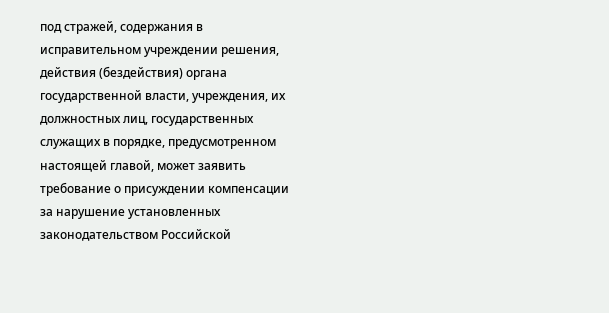под стражей, содержания в исправительном учреждении решения, действия (бездействия) органа государственной власти, учреждения, их должностных лиц, государственных служащих в порядке, предусмотренном настоящей главой, может заявить требование о присуждении компенсации за нарушение установленных законодательством Российской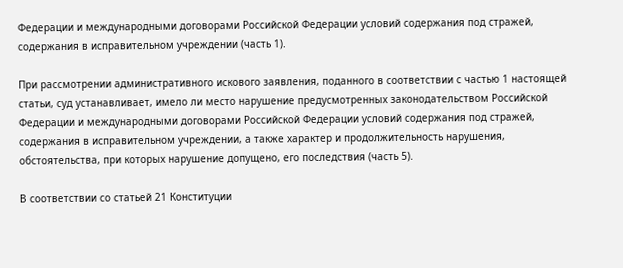Федерации и международными договорами Российской Федерации условий содержания под стражей, содержания в исправительном учреждении (часть 1).

При рассмотрении административного искового заявления, поданного в соответствии с частью 1 настоящей статьи, суд устанавливает, имело ли место нарушение предусмотренных законодательством Российской Федерации и международными договорами Российской Федерации условий содержания под стражей, содержания в исправительном учреждении, а также характер и продолжительность нарушения, обстоятельства, при которых нарушение допущено, его последствия (часть 5).

В соответствии со статьей 21 Конституции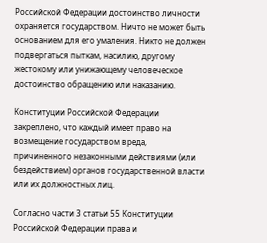Российской Федерации достоинство личности охраняется государством. Ничто не может быть основанием для его умаления. Никто не должен подвергаться пыткам, насилию, другому жестокому или унижающему человеческое достоинство обращению или наказанию.

Конституции Российской Федерации закреплено, что каждый имеет право на возмещение государством вреда, причиненного незаконными действиями (или бездействием) органов государственной власти или их должностных лиц.

Согласно части 3 статьи 55 Конституции Российской Федерации права и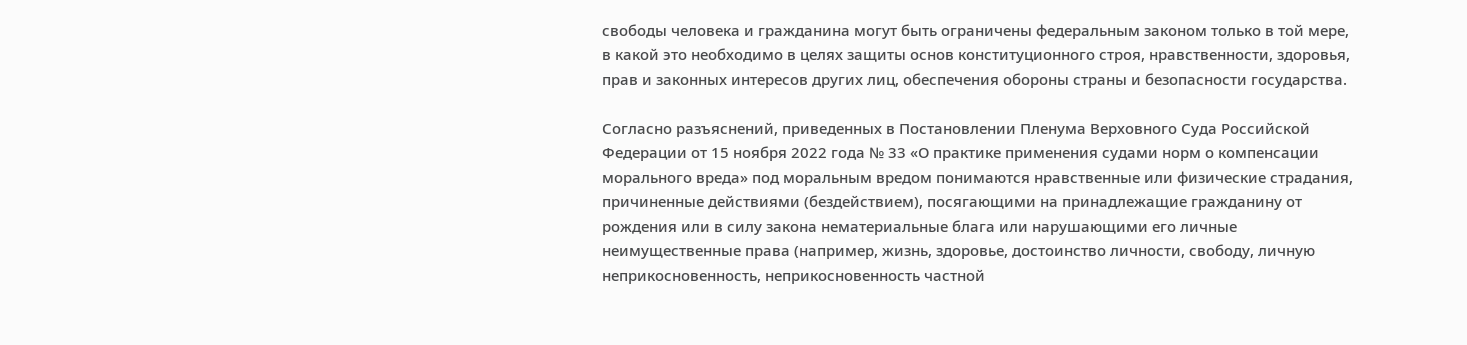свободы человека и гражданина могут быть ограничены федеральным законом только в той мере, в какой это необходимо в целях защиты основ конституционного строя, нравственности, здоровья, прав и законных интересов других лиц, обеспечения обороны страны и безопасности государства.

Согласно разъяснений, приведенных в Постановлении Пленума Верховного Суда Российской Федерации от 15 ноября 2022 года № 33 «О практике применения судами норм о компенсации морального вреда» под моральным вредом понимаются нравственные или физические страдания, причиненные действиями (бездействием), посягающими на принадлежащие гражданину от рождения или в силу закона нематериальные блага или нарушающими его личные неимущественные права (например, жизнь, здоровье, достоинство личности, свободу, личную неприкосновенность, неприкосновенность частной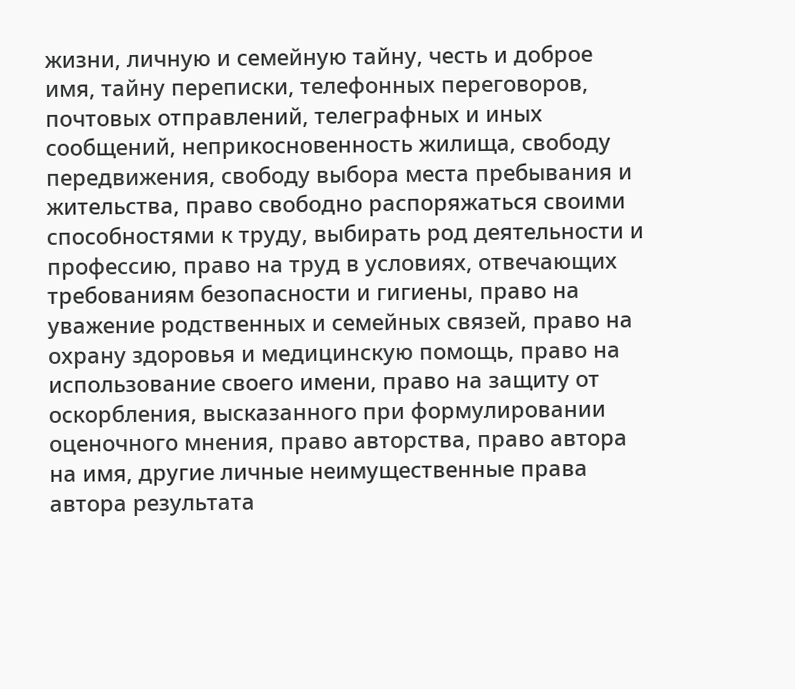жизни, личную и семейную тайну, честь и доброе имя, тайну переписки, телефонных переговоров, почтовых отправлений, телеграфных и иных сообщений, неприкосновенность жилища, свободу передвижения, свободу выбора места пребывания и жительства, право свободно распоряжаться своими способностями к труду, выбирать род деятельности и профессию, право на труд в условиях, отвечающих требованиям безопасности и гигиены, право на уважение родственных и семейных связей, право на охрану здоровья и медицинскую помощь, право на использование своего имени, право на защиту от оскорбления, высказанного при формулировании оценочного мнения, право авторства, право автора на имя, другие личные неимущественные права автора результата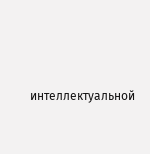интеллектуальной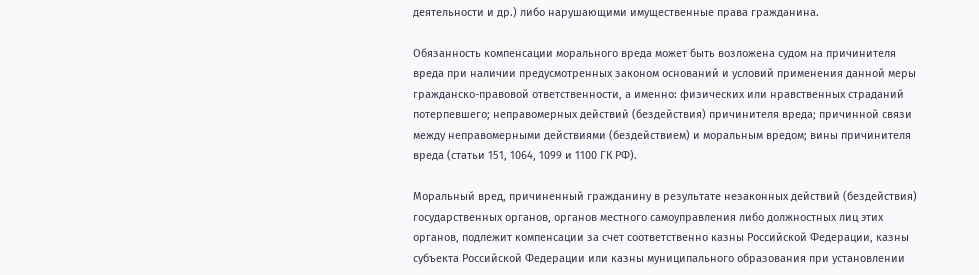деятельности и др.) либо нарушающими имущественные права гражданина.

Обязанность компенсации морального вреда может быть возложена судом на причинителя вреда при наличии предусмотренных законом оснований и условий применения данной меры гражданско-правовой ответственности, а именно: физических или нравственных страданий потерпевшего; неправомерных действий (бездействия) причинителя вреда; причинной связи между неправомерными действиями (бездействием) и моральным вредом; вины причинителя вреда (статьи 151, 1064, 1099 и 1100 ГК РФ).

Моральный вред, причиненный гражданину в результате незаконных действий (бездействия) государственных органов, органов местного самоуправления либо должностных лиц этих органов, подлежит компенсации за счет соответственно казны Российской Федерации, казны субъекта Российской Федерации или казны муниципального образования при установлении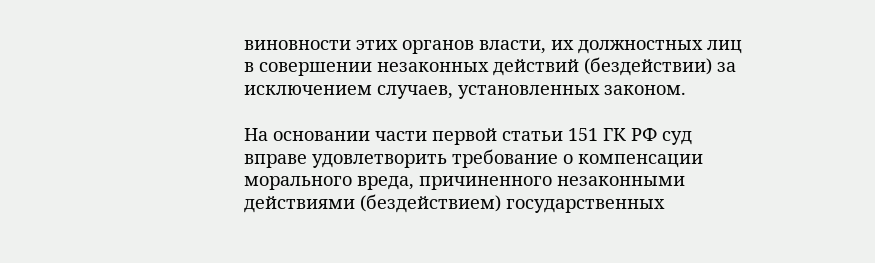виновности этих органов власти, их должностных лиц в совершении незаконных действий (бездействии) за исключением случаев, установленных законом.

На основании части первой статьи 151 ГК РФ суд вправе удовлетворить требование о компенсации морального вреда, причиненного незаконными действиями (бездействием) государственных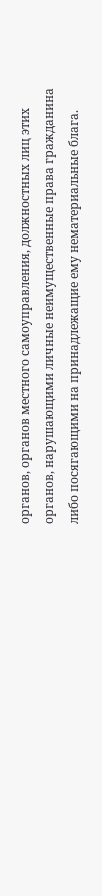органов, органов местного самоуправления, должностных лиц этих органов, нарушающими личные неимущественные права гражданина либо посягающими на принадлежащие ему нематериальные блага.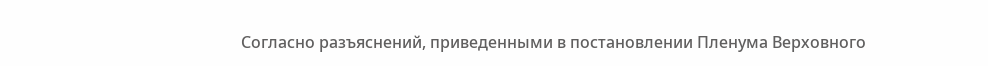Согласно разъяснений, приведенными в постановлении Пленума Верховного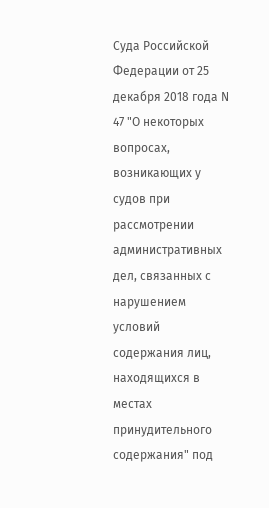Суда Российской Федерации от 25 декабря 2018 года N 47 "О некоторых вопросах, возникающих у судов при рассмотрении административных дел, связанных с нарушением условий содержания лиц, находящихся в местах принудительного содержания" под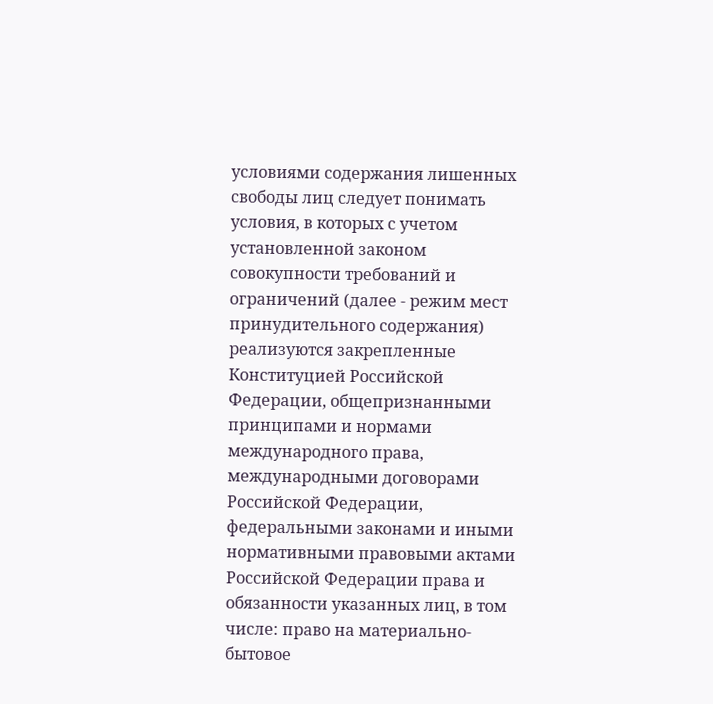условиями содержания лишенных свободы лиц следует понимать условия, в которых с учетом установленной законом совокупности требований и ограничений (далее - режим мест принудительного содержания) реализуются закрепленные Конституцией Российской Федерации, общепризнанными принципами и нормами международного права, международными договорами Российской Федерации, федеральными законами и иными нормативными правовыми актами Российской Федерации права и обязанности указанных лиц, в том числе: право на материально-бытовое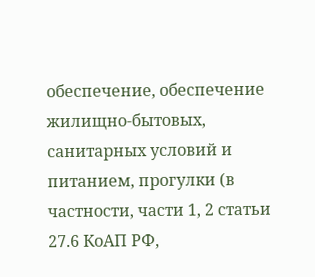обеспечение, обеспечение жилищно-бытовых, санитарных условий и питанием, прогулки (в частности, части 1, 2 статьи 27.6 КоАП РФ,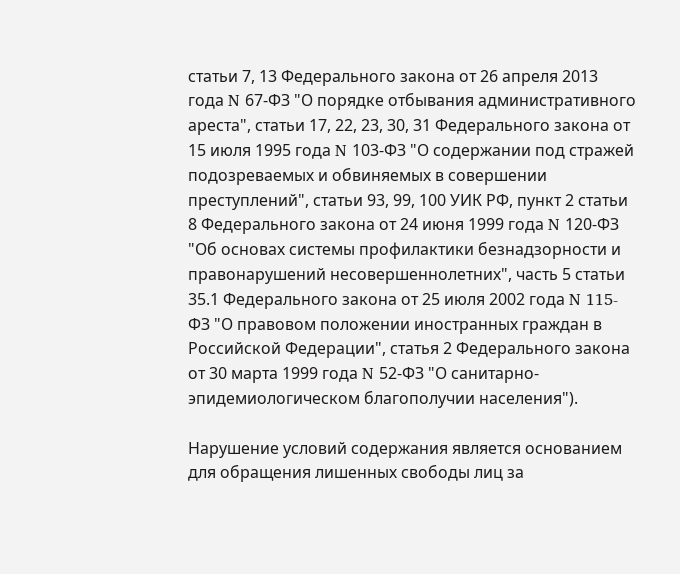статьи 7, 13 Федерального закона от 26 апреля 2013 года N 67-ФЗ "О порядке отбывания административного ареста", статьи 17, 22, 23, 30, 31 Федерального закона от 15 июля 1995 года N 103-ФЗ "О содержании под стражей подозреваемых и обвиняемых в совершении преступлений", статьи 93, 99, 100 УИК РФ, пункт 2 статьи 8 Федерального закона от 24 июня 1999 года N 120-ФЗ "Об основах системы профилактики безнадзорности и правонарушений несовершеннолетних", часть 5 статьи 35.1 Федерального закона от 25 июля 2002 года N 115-ФЗ "О правовом положении иностранных граждан в Российской Федерации", статья 2 Федерального закона от 30 марта 1999 года N 52-ФЗ "О санитарно-эпидемиологическом благополучии населения").

Нарушение условий содержания является основанием для обращения лишенных свободы лиц за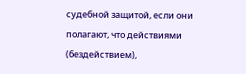судебной защитой, если они полагают, что действиями (бездействием),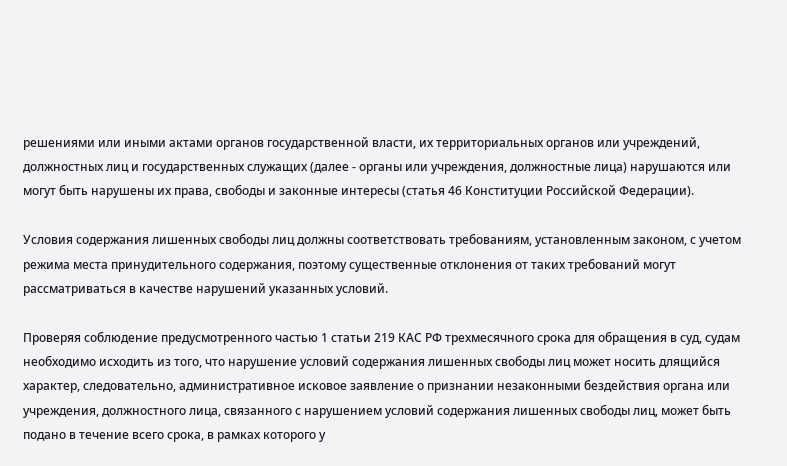решениями или иными актами органов государственной власти, их территориальных органов или учреждений, должностных лиц и государственных служащих (далее - органы или учреждения, должностные лица) нарушаются или могут быть нарушены их права, свободы и законные интересы (статья 46 Конституции Российской Федерации).

Условия содержания лишенных свободы лиц должны соответствовать требованиям, установленным законом, с учетом режима места принудительного содержания, поэтому существенные отклонения от таких требований могут рассматриваться в качестве нарушений указанных условий.

Проверяя соблюдение предусмотренного частью 1 статьи 219 КАС РФ трехмесячного срока для обращения в суд, судам необходимо исходить из того, что нарушение условий содержания лишенных свободы лиц может носить длящийся характер, следовательно, административное исковое заявление о признании незаконными бездействия органа или учреждения, должностного лица, связанного с нарушением условий содержания лишенных свободы лиц, может быть подано в течение всего срока, в рамках которого у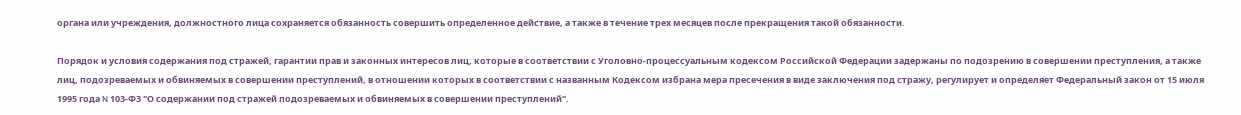органа или учреждения, должностного лица сохраняется обязанность совершить определенное действие, а также в течение трех месяцев после прекращения такой обязанности.

Порядок и условия содержания под стражей, гарантии прав и законных интересов лиц, которые в соответствии с Уголовно-процессуальным кодексом Российской Федерации задержаны по подозрению в совершении преступления, а также лиц, подозреваемых и обвиняемых в совершении преступлений, в отношении которых в соответствии с названным Кодексом избрана мера пресечения в виде заключения под стражу, регулирует и определяет Федеральный закон от 15 июля 1995 года N 103-ФЗ "О содержании под стражей подозреваемых и обвиняемых в совершении преступлений".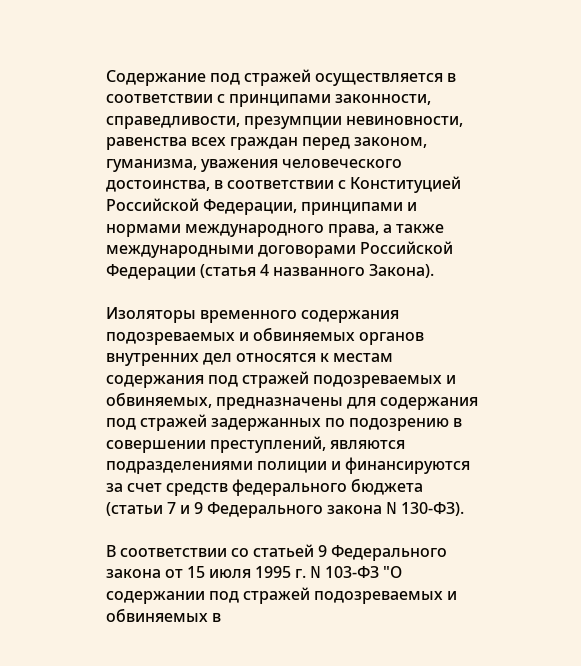Содержание под стражей осуществляется в соответствии с принципами законности, справедливости, презумпции невиновности, равенства всех граждан перед законом, гуманизма, уважения человеческого достоинства, в соответствии с Конституцией Российской Федерации, принципами и нормами международного права, а также международными договорами Российской Федерации (статья 4 названного Закона).

Изоляторы временного содержания подозреваемых и обвиняемых органов внутренних дел относятся к местам содержания под стражей подозреваемых и обвиняемых, предназначены для содержания под стражей задержанных по подозрению в совершении преступлений, являются подразделениями полиции и финансируются за счет средств федерального бюджета (статьи 7 и 9 Федерального закона N 130-ФЗ).

В соответствии со статьей 9 Федерального закона от 15 июля 1995 г. N 103-ФЗ "О содержании под стражей подозреваемых и обвиняемых в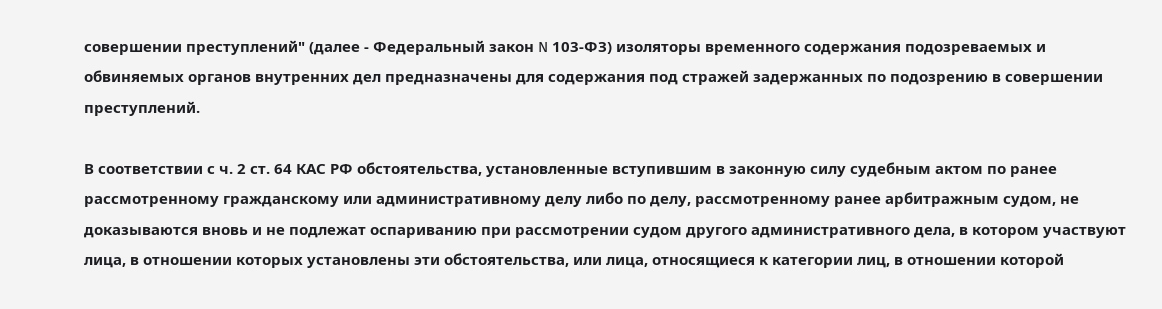совершении преступлений" (далее - Федеральный закон N 103-ФЗ) изоляторы временного содержания подозреваемых и обвиняемых органов внутренних дел предназначены для содержания под стражей задержанных по подозрению в совершении преступлений.

В соответствии с ч. 2 ст. 64 КАС РФ обстоятельства, установленные вступившим в законную силу судебным актом по ранее рассмотренному гражданскому или административному делу либо по делу, рассмотренному ранее арбитражным судом, не доказываются вновь и не подлежат оспариванию при рассмотрении судом другого административного дела, в котором участвуют лица, в отношении которых установлены эти обстоятельства, или лица, относящиеся к категории лиц, в отношении которой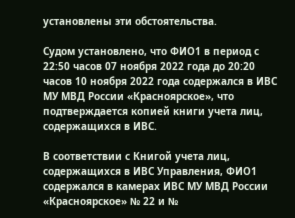установлены эти обстоятельства.

Судом установлено, что ФИО1 в период с 22:50 часов 07 ноября 2022 года до 20:20 часов 10 ноября 2022 года содержался в ИВС МУ МВД России «Красноярское», что подтверждается копией книги учета лиц, содержащихся в ИВС.

В соответствии с Книгой учета лиц, содержащихся в ИВС Управления, ФИО1 содержался в камерах ИВС МУ МВД России «Красноярское» № 22 и №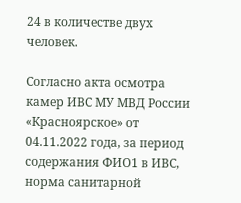24 в количестве двух человек.

Согласно акта осмотра камер ИВС МУ МВД России «Красноярское» от 04.11.2022 года, за период содержания ФИО1 в ИВС, норма санитарной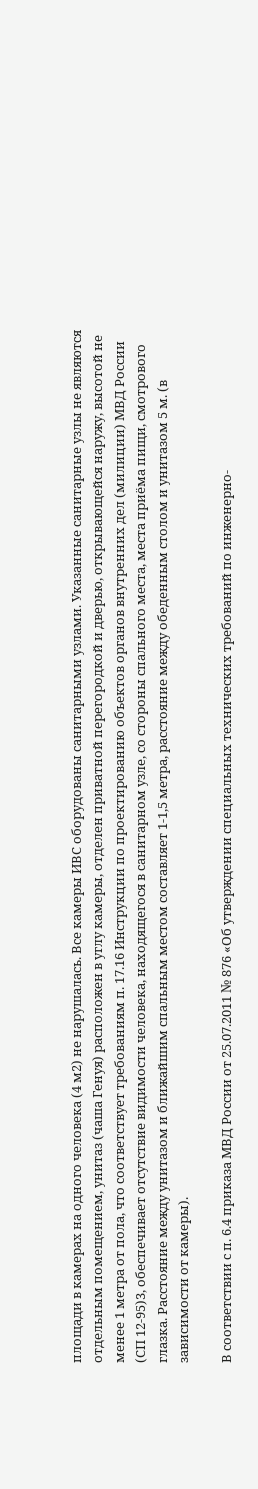площади в камерах на одного человека (4 м2) не нарушалась. Все камеры ИВС оборудованы санитарными узлами. Указанные санитарные узлы не являются отдельным помещением, унитаз (чаша Генуя) расположен в углу камеры, отделен приватной перегородкой и дверью, открывающейся наружу, высотой не менее 1 метра от пола, что соответствует требованиям п. 17.16 Инструкции по проектированию объектов органов внутренних дел (милиции) МВД России (СП 12-95)3, обеспечивает отсутствие видимости человека, находящегося в санитарном узле, со стороны спального места, места приёма пищи, смотрового глазка. Расстояние между унитазом и ближайшим спальным местом составляет 1-1,5 метра, расстояние между обеденным столом и унитазом 5 м. (в зависимости от камеры).

В соответствии с п. 6.4 приказа МВД России от 25.07.2011 № 876 «Об утверждении специальных технических требований по инженерно-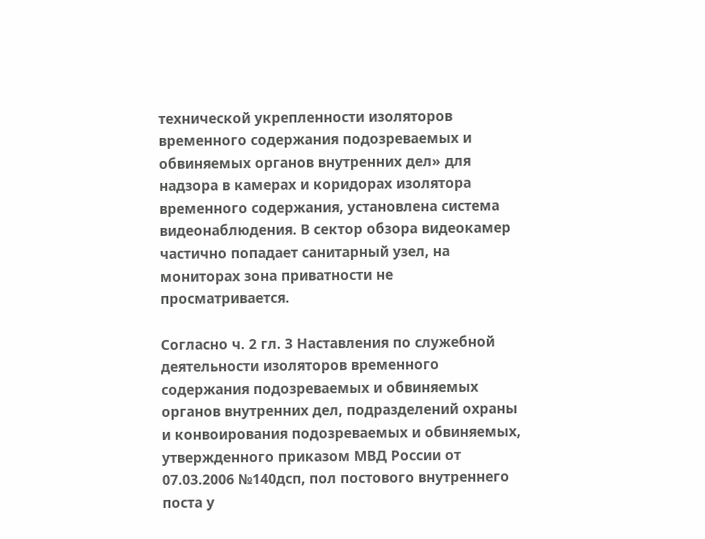технической укрепленности изоляторов временного содержания подозреваемых и обвиняемых органов внутренних дел» для надзора в камерах и коридорах изолятора временного содержания, установлена система видеонаблюдения. В сектор обзора видеокамер частично попадает санитарный узел, на мониторах зона приватности не просматривается.

Согласно ч. 2 гл. 3 Наставления по служебной деятельности изоляторов временного содержания подозреваемых и обвиняемых органов внутренних дел, подразделений охраны и конвоирования подозреваемых и обвиняемых, утвержденного приказом МВД России от 07.03.2006 №140дсп, пол постового внутреннего поста у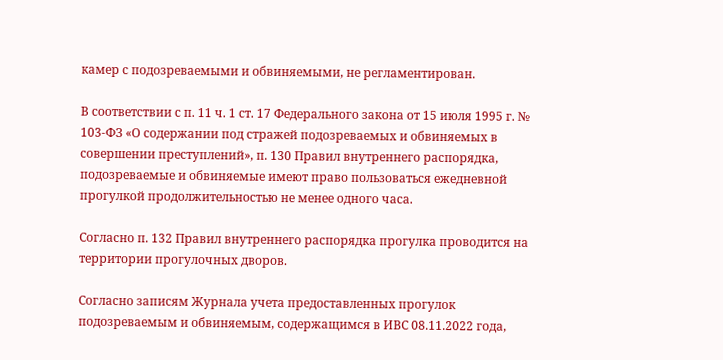камер с подозреваемыми и обвиняемыми, не регламентирован.

В соответствии с п. 11 ч. 1 ст. 17 Федерального закона от 15 июля 1995 г. № 103-ФЗ «О содержании под стражей подозреваемых и обвиняемых в совершении преступлений», п. 130 Правил внутреннего распорядка, подозреваемые и обвиняемые имеют право пользоваться ежедневной прогулкой продолжительностью не менее одного часа.

Согласно п. 132 Правил внутреннего распорядка прогулка проводится на территории прогулочных дворов.

Согласно записям Журнала учета предоставленных прогулок подозреваемым и обвиняемым, содержащимся в ИВС 08.11.2022 года,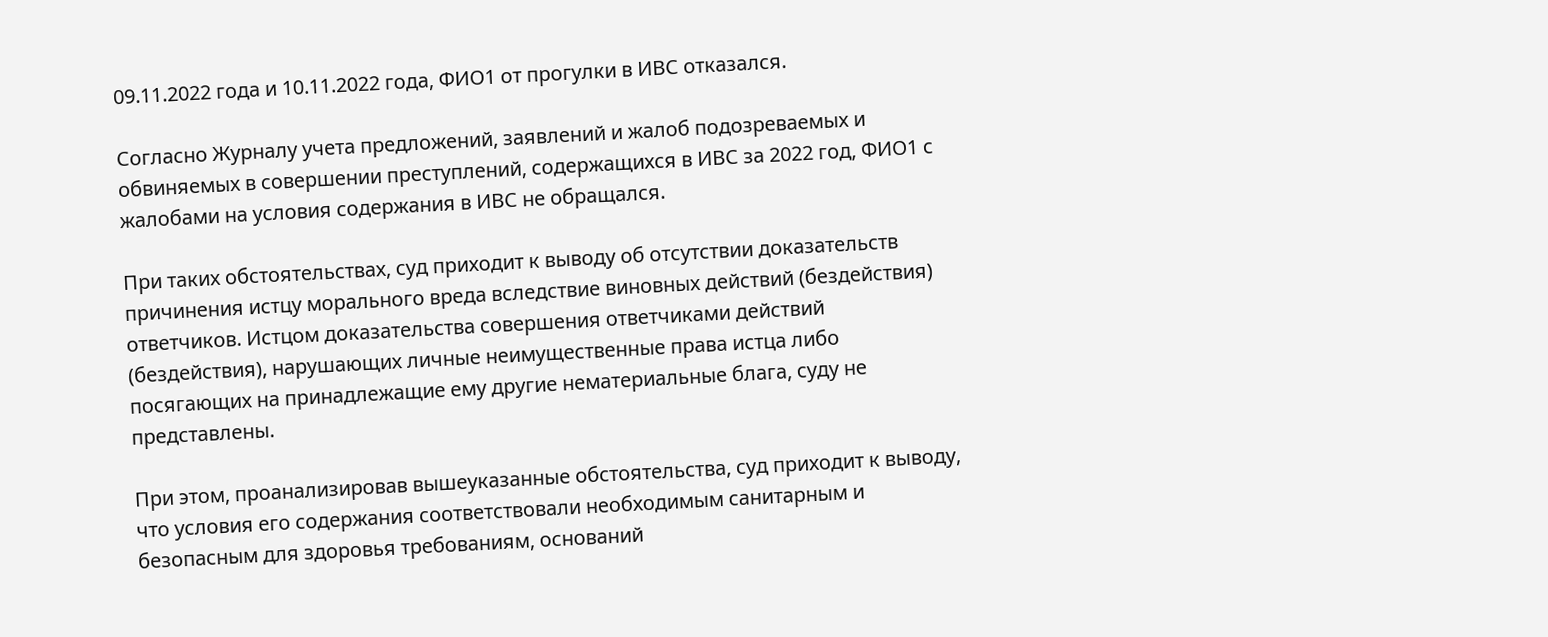09.11.2022 года и 10.11.2022 года, ФИО1 от прогулки в ИВС отказался.

Согласно Журналу учета предложений, заявлений и жалоб подозреваемых и обвиняемых в совершении преступлений, содержащихся в ИВС за 2022 год, ФИО1 с жалобами на условия содержания в ИВС не обращался.

При таких обстоятельствах, суд приходит к выводу об отсутствии доказательств причинения истцу морального вреда вследствие виновных действий (бездействия) ответчиков. Истцом доказательства совершения ответчиками действий (бездействия), нарушающих личные неимущественные права истца либо посягающих на принадлежащие ему другие нематериальные блага, суду не представлены.

При этом, проанализировав вышеуказанные обстоятельства, суд приходит к выводу, что условия его содержания соответствовали необходимым санитарным и безопасным для здоровья требованиям, оснований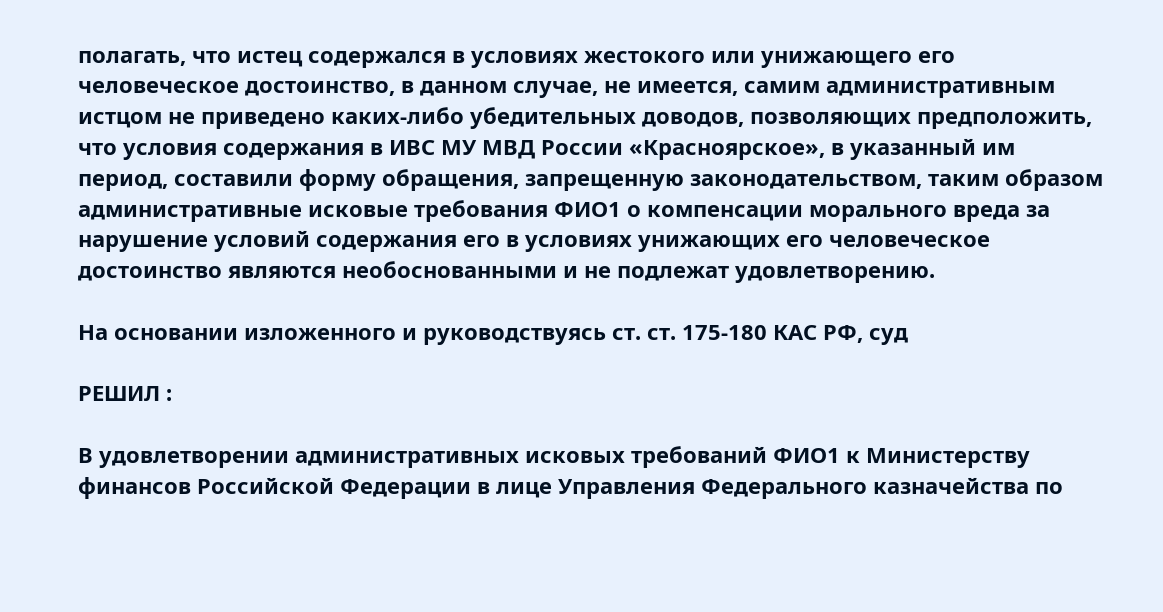полагать, что истец содержался в условиях жестокого или унижающего его человеческое достоинство, в данном случае, не имеется, самим административным истцом не приведено каких-либо убедительных доводов, позволяющих предположить, что условия содержания в ИВС МУ МВД России «Красноярское», в указанный им период, составили форму обращения, запрещенную законодательством, таким образом административные исковые требования ФИО1 о компенсации морального вреда за нарушение условий содержания его в условиях унижающих его человеческое достоинство являются необоснованными и не подлежат удовлетворению.

На основании изложенного и руководствуясь ст. ст. 175-180 КАС РФ, суд

РЕШИЛ :

В удовлетворении административных исковых требований ФИО1 к Министерству финансов Российской Федерации в лице Управления Федерального казначейства по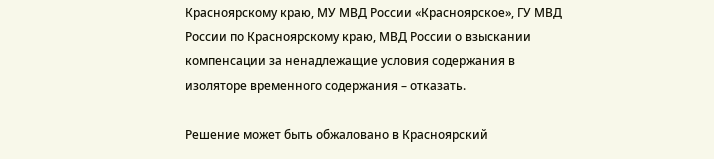Красноярскому краю, МУ МВД России «Красноярское», ГУ МВД России по Красноярскому краю, МВД России о взыскании компенсации за ненадлежащие условия содержания в изоляторе временного содержания – отказать.

Решение может быть обжаловано в Красноярский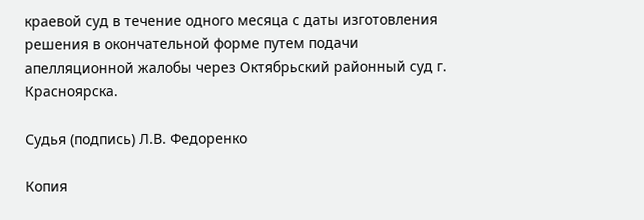краевой суд в течение одного месяца с даты изготовления решения в окончательной форме путем подачи апелляционной жалобы через Октябрьский районный суд г. Красноярска.

Судья (подпись) Л.В. Федоренко

Копия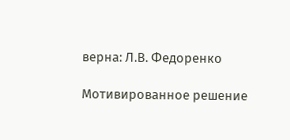верна: Л.В. Федоренко

Мотивированное решение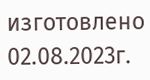изготовлено 02.08.2023г.